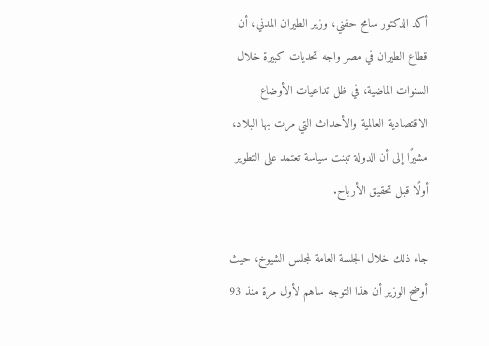أكد الدكتور سامح حفني، وزير الطيران المدني، أن قطاع الطيران في مصر واجه تحديات كبيرة خلال السنوات الماضية، في ظل تداعيات الأوضاع الاقتصادية العالمية والأحداث التي مرت بها البلاد، مشيرًا إلى أن الدولة تبنت سياسة تعتمد على التطوير أولًا قبل تحقيق الأرباح.

جاء ذلك خلال الجلسة العامة لمجلس الشيوخ، حيث أوضح الوزير أن هذا التوجه ساهم لأول مرة منذ 93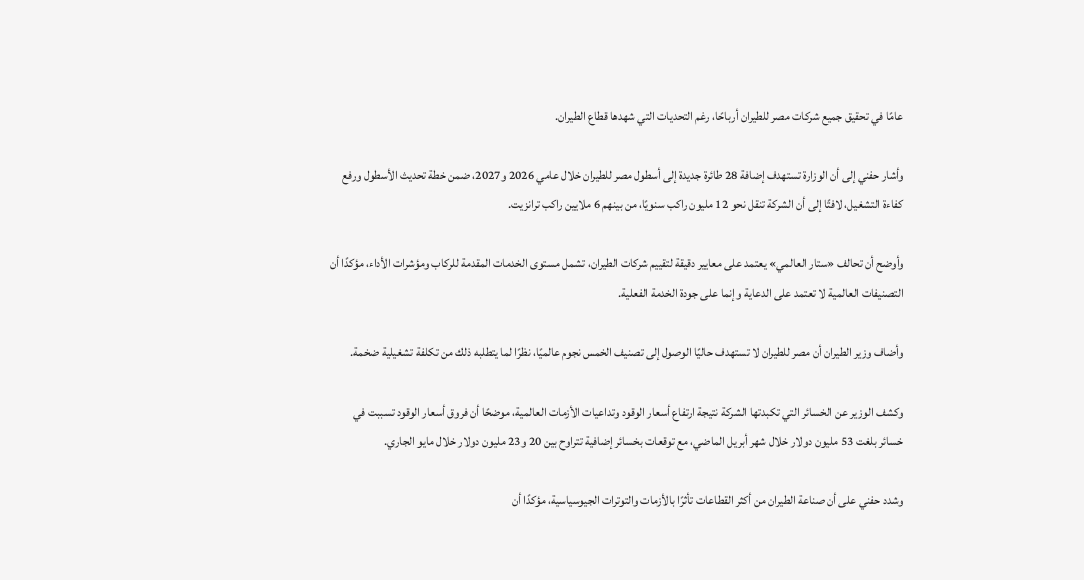عامًا في تحقيق جميع شركات مصر للطيران أرباحًا، رغم التحديات التي شهدها قطاع الطيران.

وأشار حفني إلى أن الوزارة تستهدف إضافة 28 طائرة جديدة إلى أسطول مصر للطيران خلال عامي 2026 و2027، ضمن خطة تحديث الأسطول ورفع كفاءة التشغيل، لافتًا إلى أن الشركة تنقل نحو 12 مليون راكب سنويًا، من بينهم 6 ملايين راكب ترانزيت.

وأوضح أن تحالف «ستار العالمي» يعتمد على معايير دقيقة لتقييم شركات الطيران، تشمل مستوى الخدمات المقدمة للركاب ومؤشرات الأداء، مؤكدًا أن التصنيفات العالمية لا تعتمد على الدعاية وإنما على جودة الخدمة الفعلية.

وأضاف وزير الطيران أن مصر للطيران لا تستهدف حاليًا الوصول إلى تصنيف الخمس نجوم عالميًا، نظرًا لما يتطلبه ذلك من تكلفة تشغيلية ضخمة.

وكشف الوزير عن الخسائر التي تكبدتها الشركة نتيجة ارتفاع أسعار الوقود وتداعيات الأزمات العالمية، موضحًا أن فروق أسعار الوقود تسببت في خسائر بلغت 53 مليون دولار خلال شهر أبريل الماضي، مع توقعات بخسائر إضافية تتراوح بين 20 و23 مليون دولار خلال مايو الجاري.

وشدد حفني على أن صناعة الطيران من أكثر القطاعات تأثرًا بالأزمات والتوترات الجيوسياسية، مؤكدًا أن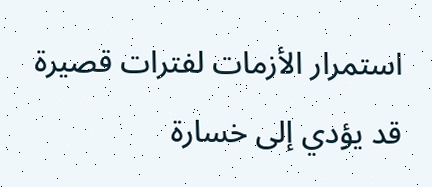استمرار الأزمات لفترات قصيرة قد يؤدي إلى خسارة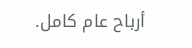أرباح عام كامل.